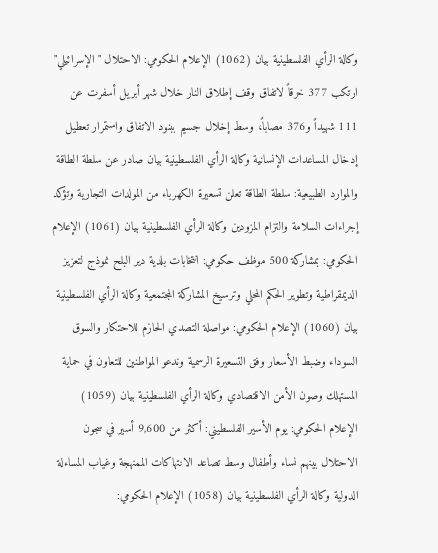وكالة الرأي الفلسطينية بيان (1062) الإعلام الحكومي: الاحتلال "الإسرائيلي" ارتكب 377 خرقاً لاتفاق وقف إطلاق النار خلال شهر أبريل أسفرت عن 111 شهيداً و376 مصاباً، وسط إخلال جسيم ببنود الاتفاق واستمرار تعطيل إدخال المساعدات الإنسانية وكالة الرأي الفلسطينية بيان صادر عن سلطة الطاقة والموارد الطبيعية: سلطة الطاقة تعلن تسعيرة الكهرباء من المولدات التجارية وتؤكد إجراءات السلامة والتزام المزودين وكالة الرأي الفلسطينية بيان (1061) الإعلام الحكومي: بمشاركة 500 موظف حكومي: انتخابات بلدية دير البلح نموذج لتعزيز الديمقراطية وتطوير الحكم المحلي وترسيخ المشاركة المجتمعية وكالة الرأي الفلسطينية بيان (1060) الإعلام الحكومي: مواصلة التصدي الحازم للاحتكار والسوق السوداء وضبط الأسعار وفق التسعيرة الرسمية وندعو المواطنين للتعاون في حماية المستهلك وصون الأمن الاقتصادي وكالة الرأي الفلسطينية بيان (1059) الإعلام الحكومي: يوم الأسير الفلسطيني: أكثر من 9,600 أسير في سجون الاحتلال بينهم نساء وأطفال وسط تصاعد الانتهاكات الممنهجة وغياب المساءلة الدولية وكالة الرأي الفلسطينية بيان (1058) الإعلام الحكومي: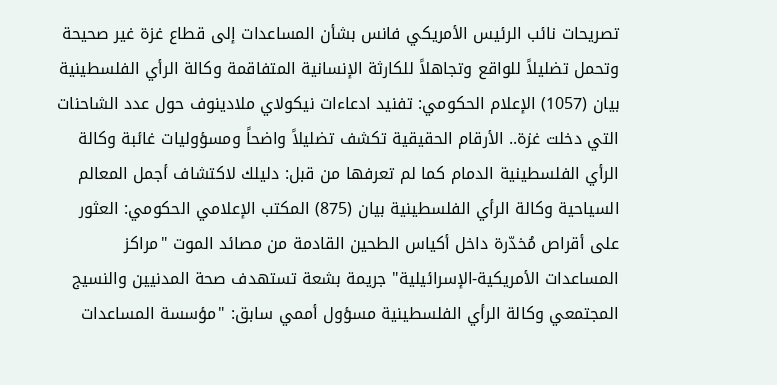تصريحات نائب الرئيس الأمريكي فانس بشأن المساعدات إلى قطاع غزة غير صحيحة وتحمل تضليلاً للواقع وتجاهلاً للكارثة الإنسانية المتفاقمة وكالة الرأي الفلسطينية بيان (1057) الإعلام الحكومي: تفنيد ادعاءات نيكولاي ملادينوف حول عدد الشاحنات التي دخلت غزة.. الأرقام الحقيقية تكشف تضليلاً واضحاً ومسؤوليات غائبة وكالة الرأي الفلسطينية الدمام كما لم تعرفها من قبل: دليلك لاكتشاف أجمل المعالم السياحية وكالة الرأي الفلسطينية بيان (875) المكتب الإعلامي الحكومي: العثور على أقراص مُخدّرة داخل أكياس الطحين القادمة من مصائد الموت "مراكز المساعدات الأمريكية-الإسرائيلية" جريمة بشعة تستهدف صحة المدنيين والنسيج المجتمعي وكالة الرأي الفلسطينية مسؤول أممي سابق: "مؤسسة المساعدات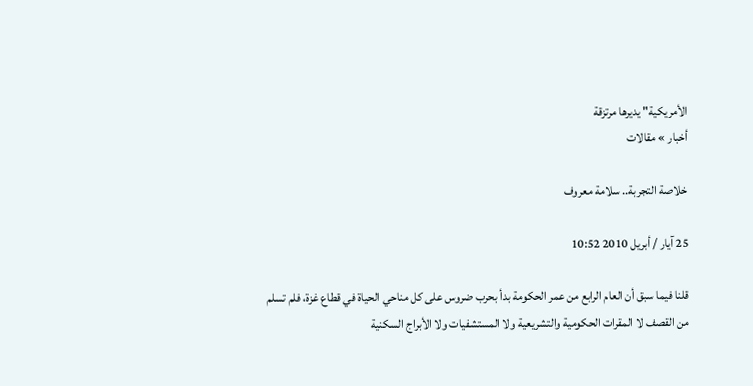الأمريكية" يديرها مرتزقة
أخبار » مقالات

خلاصة التجربة.. سلامة معروف

25 آيار / أبريل 2010 10:52

قلنا فيما سبق أن العام الرابع من عمر الحكومة بدأ بحرب ضروس على كل مناحي الحياة في قطاع غزة، فلم تسلم من القصف لا المقرات الحكومية والتشريعية ولا المستشفيات ولا الأبراج السكنية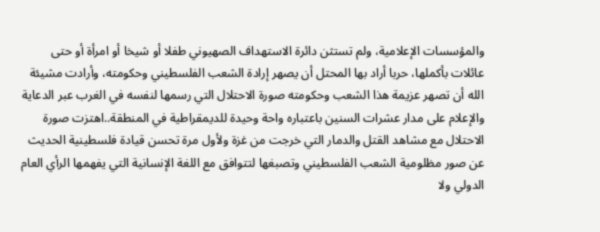والمؤسسات الإعلامية، ولم تستثن دائرة الاستهداف الصهيوني طفلا أو شيخا أو امرأة أو حتى عائلات بأكملها، حربا أراد بها المحتل أن يصهر إرادة الشعب الفلسطيني وحكومته، وأرادت مشيئة الله أن تصهر عزيمة هذا الشعب وحكومته صورة الاحتلال التي رسمها لنفسه في الغرب عبر الدعاية والإعلام على مدار عشرات السنين باعتباره واحة وحيدة للديمقراطية في المنطقة..اهتزت صورة الاحتلال مع مشاهد القتل والدمار التي خرجت من غزة ولأول مرة تحسن قيادة فلسطينية الحديث عن صور مظلومية الشعب الفلسطيني وتصبغها لتتوافق مع اللغة الإنسانية التي يفهمها الرأي العام الدولي ولا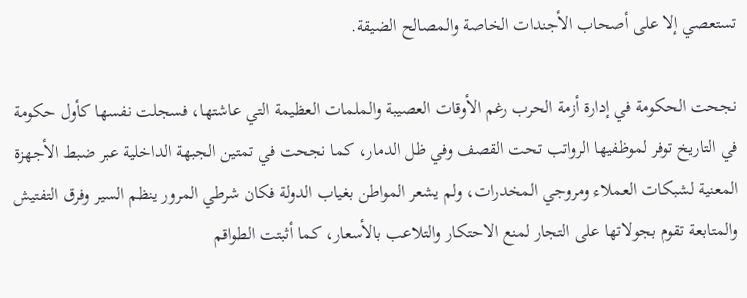تستعصي إلا على أصحاب الأجندات الخاصة والمصالح الضيقة.

نجحت الحكومة في إدارة أزمة الحرب رغم الأوقات العصيبة والملمات العظيمة التي عاشتها، فسجلت نفسها كأول حكومة في التاريخ توفر لموظفيها الرواتب تحت القصف وفي ظل الدمار، كما نجحت في تمتين الجبهة الداخلية عبر ضبط الأجهزة المعنية لشبكات العملاء ومروجي المخدرات، ولم يشعر المواطن بغياب الدولة فكان شرطي المرور ينظم السير وفرق التفتيش والمتابعة تقوم بجولاتها على التجار لمنع الاحتكار والتلاعب بالأسعار، كما أثبتت الطواقم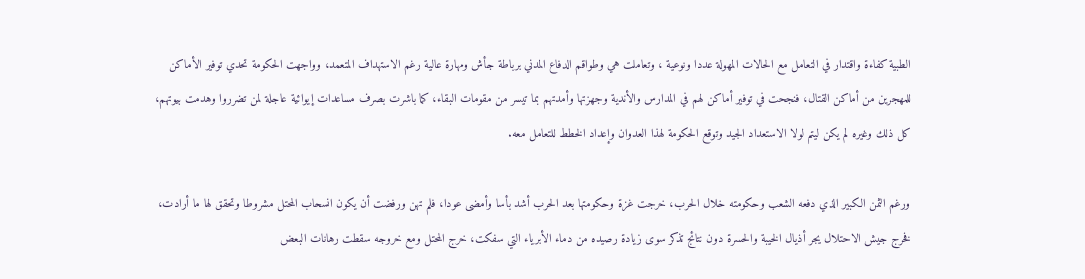الطبية كفاءة واقتدار في التعامل مع الحالات المهولة عددا ونوعية ، وتعاملت هي وطواقم الدفاع المدني برباطة جأش ومهارة عالية رغم الاستهداف المتعمد، وواجهت الحكومة تحدي توفير الأماكن للمهجرين من أماكن القتال، فنجحت في توفير أماكن لهم في المدارس والأندية وجهزتها وأمدتهم بما تيسر من مقومات البقاء، كما باشرت بصرف مساعدات إيوائية عاجلة لمن تضرروا وهدمت بيوتهم، كل ذلك وغيره لم يكن ليتم لولا الاستعداد الجيد وتوقع الحكومة لهذا العدوان وإعداد الخطط للتعامل معه.

ورغم الثمن الكبير الذي دفعه الشعب وحكومته خلال الحرب، خرجت غزة وحكومتها بعد الحرب أشد بأسا وأمضى عودا، فلم تهن ورفضت أن يكون انسحاب المحتل مشروطا وتحقق لها ما أرادت، فخرج جيش الاحتلال يجر أذيال الخيبة والحسرة دون نتائج تذكر سوى زيادة رصيده من دماء الأبرياء التي سفكت، خرج المحتل ومع خروجه سقطت رهانات البعض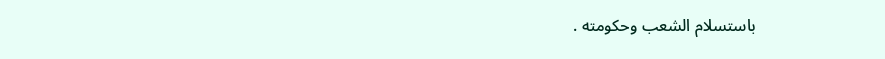باستسلام الشعب وحكومته .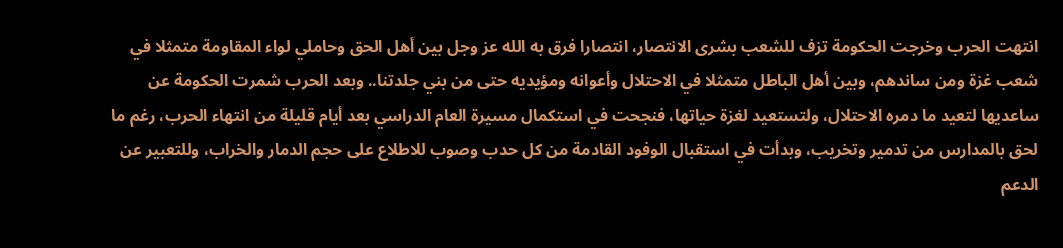انتهت الحرب وخرجت الحكومة تزف للشعب بشرى الانتصار، انتصارا فرق به الله عز وجل بين أهل الحق وحاملي لواء المقاومة متمثلا في شعب غزة ومن ساندهم، وبين أهل الباطل متمثلا في الاحتلال وأعوانه ومؤيديه حتى من بني جلدتنا.. وبعد الحرب شمرت الحكومة عن ساعديها لتعيد ما دمره الاحتلال، ولتستعيد لغزة حياتها، فنجحت في استكمال مسيرة العام الدراسي بعد أيام قليلة من انتهاء الحرب، رغم ما لحق بالمدارس من تدمير وتخريب، وبدأت في استقبال الوفود القادمة من كل حدب وصوب للاطلاع على حجم الدمار والخراب، وللتعبير عن الدعم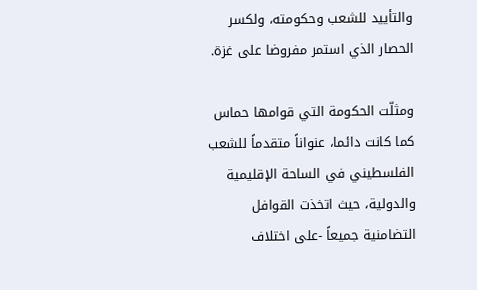والتأييد للشعب وحكومته، ولكسر الحصار الذي استمر مفروضا على غزة.

ومثلّت الحكومة التي قوامها حماس كما كانت دائما، عنواناً متقدماً للشعب الفلسطيني في الساحة الإقليمية والدولية، حيث اتخذت القوافل التضامنية جميعاً -على اختلاف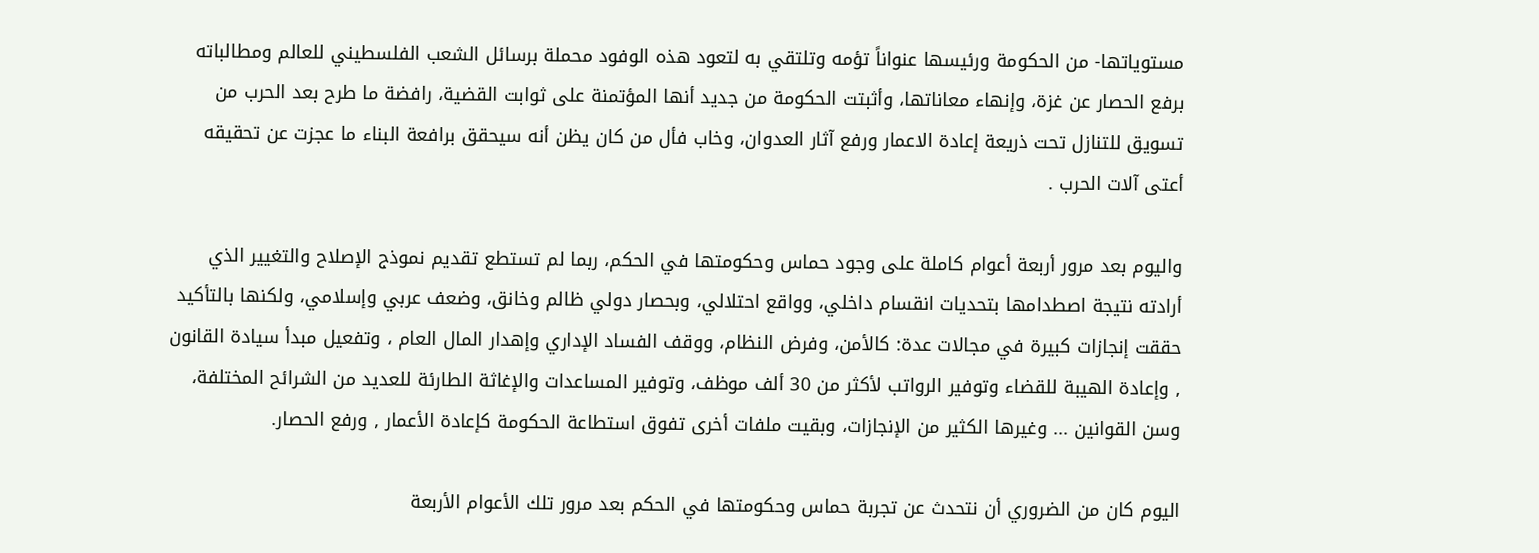مستوياتها- من الحكومة ورئيسها عنواناً تؤمه وتلتقي به لتعود هذه الوفود محملة برسائل الشعب الفلسطيني للعالم ومطالباته برفع الحصار عن غزة، وإنهاء معاناتها، وأثبتت الحكومة من جديد أنها المؤتمنة على ثوابت القضية، رافضة ما طرح بعد الحرب من تسويق للتنازل تحت ذريعة إعادة الاعمار ورفع آثار العدوان، وخاب فأل من كان يظن أنه سيحقق برافعة البناء ما عجزت عن تحقيقه أعتى آلات الحرب .

واليوم بعد مرور أربعة أعوام كاملة على وجود حماس وحكومتها في الحكم، ربما لم تستطع تقديم نموذج الإصلاح والتغيير الذي أرادته نتيجة اصطدامها بتحديات انقسام داخلي، وواقع احتلالي، وبحصار دولي ظالم وخانق، وضعف عربي وإسلامي، ولكنها بالتأكيد حققت إنجازات كبيرة في مجالات عدة: كالأمن، وفرض النظام، ووقف الفساد الإداري وإهدار المال العام ، وتفعيل مبدأ سيادة القانون , وإعادة الهيبة للقضاء وتوفير الرواتب لأكثر من 30 ألف موظف، وتوفير المساعدات والإغاثة الطارئة للعديد من الشرائح المختلفة، وسن القوانين ... وغيرها الكثير من الإنجازات، وبقيت ملفات أخرى تفوق استطاعة الحكومة كإعادة الأعمار , ورفع الحصار.

اليوم كان من الضروري أن نتحدث عن تجربة حماس وحكومتها في الحكم بعد مرور تلك الأعوام الأربعة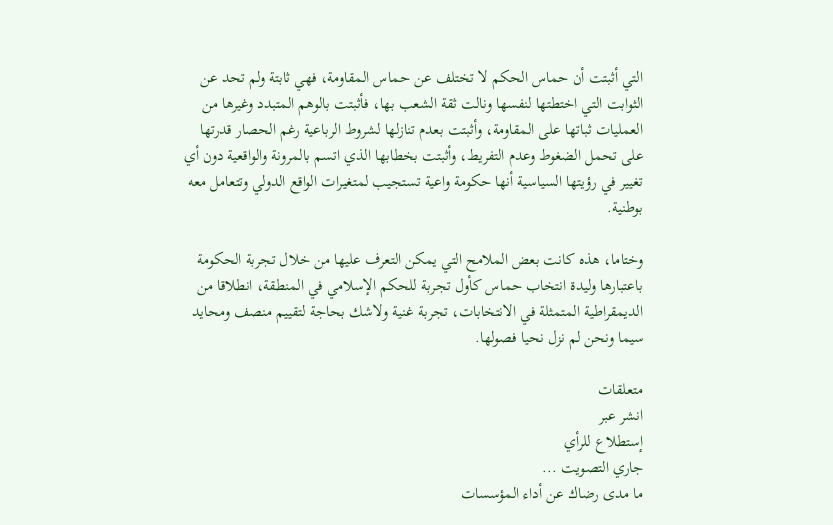التي أثبتت أن حماس الحكم لا تختلف عن حماس المقاومة، فهي ثابتة ولم تحد عن الثوابت التي اختطتها لنفسها ونالت ثقة الشعب بها، فأثبتت بالوهم المتبدد وغيرها من العمليات ثباتها على المقاومة، وأثبتت بعدم تنازلها لشروط الرباعية رغم الحصار قدرتها على تحمل الضغوط وعدم التفريط، وأثبتت بخطابها الذي اتسم بالمرونة والواقعية دون أي تغيير في رؤيتها السياسية أنها حكومة واعية تستجيب لمتغيرات الواقع الدولي وتتعامل معه بوطنية.

وختاما، هذه كانت بعض الملامح التي يمكن التعرف عليها من خلال تجربة الحكومة باعتبارها وليدة انتخاب حماس كأول تجربة للحكم الإسلامي في المنطقة، انطلاقا من الديمقراطية المتمثلة في الانتخابات، تجربة غنية ولاشك بحاجة لتقييم منصف ومحايد سيما ونحن لم نزل نحيا فصولها.

متعلقات
انشر عبر
إستطلاع للرأي
جاري التصويت ...
ما مدى رضاك عن أداء المؤسسات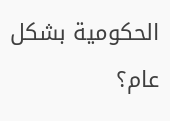الحكومية بشكل عام؟